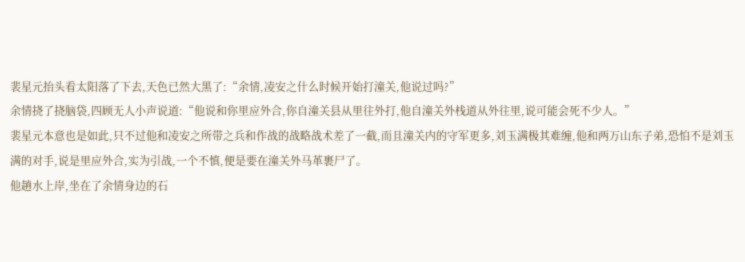裴星元抬头看太阳落了下去,天色已然大黑了:“余情,凌安之什么时候开始打潼关,他说过吗?”
余情挠了挠脑袋,四顾无人小声说道:“他说和你里应外合,你自潼关县从里往外打,他自潼关外栈道从外往里,说可能会死不少人。”
裴星元本意也是如此,只不过他和凌安之所带之兵和作战的战略战术差了一截,而且潼关内的守军更多,刘玉满极其难缠,他和两万山东子弟,恐怕不是刘玉满的对手,说是里应外合,实为引战,一个不慎,便是要在潼关外马革裹尸了。
他趟水上岸,坐在了余情身边的石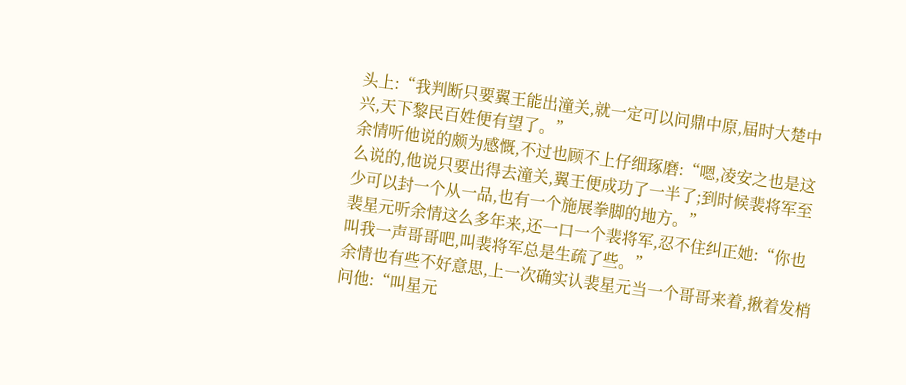头上:“我判断只要翼王能出潼关,就一定可以问鼎中原,届时大楚中兴,天下黎民百姓便有望了。”
余情听他说的颇为感慨,不过也顾不上仔细琢磨:“嗯,凌安之也是这么说的,他说只要出得去潼关,翼王便成功了一半了;到时候裴将军至少可以封一个从一品,也有一个施展拳脚的地方。”
裴星元听余情这么多年来,还一口一个裴将军,忍不住纠正她:“你也叫我一声哥哥吧,叫裴将军总是生疏了些。”
余情也有些不好意思,上一次确实认裴星元当一个哥哥来着,揪着发梢问他:“叫星元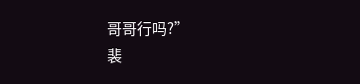哥哥行吗?”
裴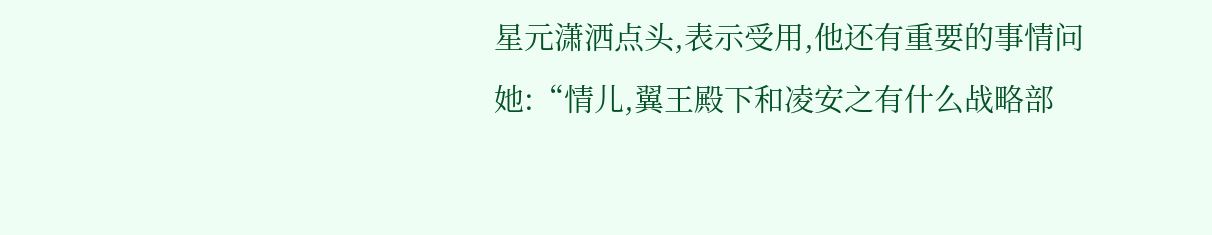星元潇洒点头,表示受用,他还有重要的事情问她:“情儿,翼王殿下和凌安之有什么战略部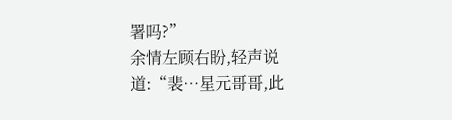署吗?”
余情左顾右盼,轻声说道:“裴…星元哥哥,此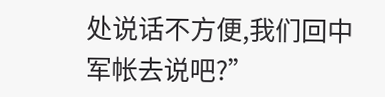处说话不方便,我们回中军帐去说吧?”